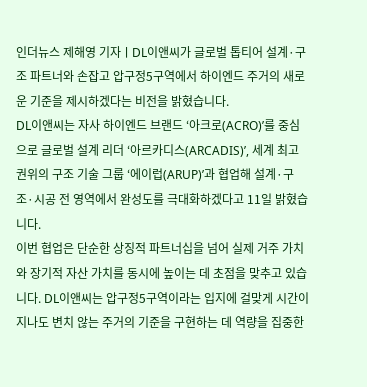인더뉴스 제해영 기자ㅣDL이앤씨가 글로벌 톱티어 설계·구조 파트너와 손잡고 압구정5구역에서 하이엔드 주거의 새로운 기준을 제시하겠다는 비전을 밝혔습니다.
DL이앤씨는 자사 하이엔드 브랜드 ‘아크로(ACRO)’를 중심으로 글로벌 설계 리더 ‘아르카디스(ARCADIS)’, 세계 최고 권위의 구조 기술 그룹 ‘에이럽(ARUP)’과 협업해 설계·구조·시공 전 영역에서 완성도를 극대화하겠다고 11일 밝혔습니다.
이번 협업은 단순한 상징적 파트너십을 넘어 실제 거주 가치와 장기적 자산 가치를 동시에 높이는 데 초점을 맞추고 있습니다. DL이앤씨는 압구정5구역이라는 입지에 걸맞게 시간이 지나도 변치 않는 주거의 기준을 구현하는 데 역량을 집중한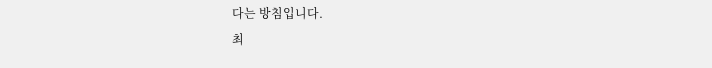다는 방침입니다.
최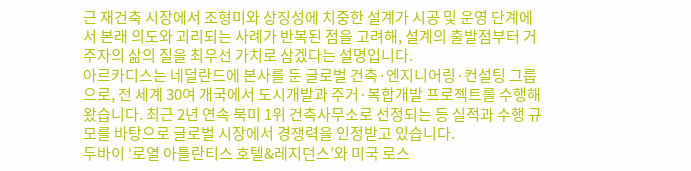근 재건축 시장에서 조형미와 상징성에 치중한 설계가 시공 및 운영 단계에서 본래 의도와 괴리되는 사례가 반복된 점을 고려해, 설계의 출발점부터 거주자의 삶의 질을 최우선 가치로 삼겠다는 설명입니다.
아르카디스는 네덜란드에 본사를 둔 글로벌 건축·엔지니어링·컨설팅 그룹으로, 전 세계 30여 개국에서 도시개발과 주거·복합개발 프로젝트를 수행해 왔습니다. 최근 2년 연속 북미 1위 건축사무소로 선정되는 등 실적과 수행 규모를 바탕으로 글로벌 시장에서 경쟁력을 인정받고 있습니다.
두바이 ‘로열 아틀란티스 호텔&레지던스’와 미국 로스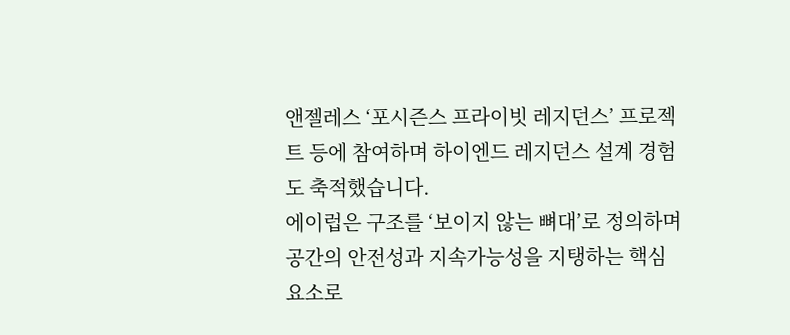앤젤레스 ‘포시즌스 프라이빗 레지던스’ 프로젝트 등에 참여하며 하이엔드 레지던스 설계 경험도 축적했습니다.
에이럽은 구조를 ‘보이지 않는 뼈대’로 정의하며 공간의 안전성과 지속가능성을 지탱하는 핵심 요소로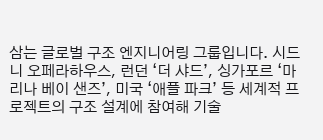삼는 글로벌 구조 엔지니어링 그룹입니다. 시드니 오페라하우스, 런던 ‘더 샤드’, 싱가포르 ‘마리나 베이 샌즈’, 미국 ‘애플 파크’ 등 세계적 프로젝트의 구조 설계에 참여해 기술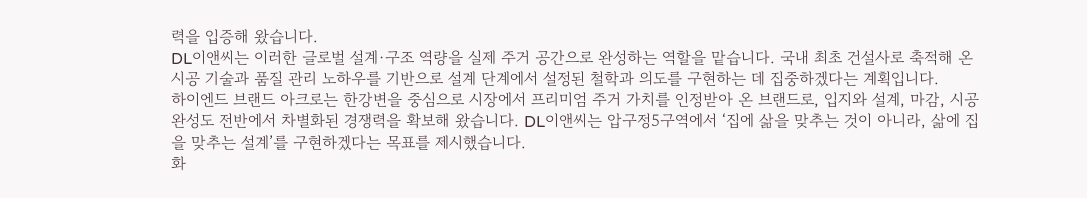력을 입증해 왔습니다.
DL이앤씨는 이러한 글로벌 설계·구조 역량을 실제 주거 공간으로 완성하는 역할을 맡습니다. 국내 최초 건설사로 축적해 온 시공 기술과 품질 관리 노하우를 기반으로 설계 단계에서 설정된 철학과 의도를 구현하는 데 집중하겠다는 계획입니다.
하이엔드 브랜드 아크로는 한강변을 중심으로 시장에서 프리미엄 주거 가치를 인정받아 온 브랜드로, 입지와 설계, 마감, 시공 완성도 전반에서 차별화된 경쟁력을 확보해 왔습니다. DL이앤씨는 압구정5구역에서 ‘집에 삶을 맞추는 것이 아니라, 삶에 집을 맞추는 설계’를 구현하겠다는 목표를 제시했습니다.
화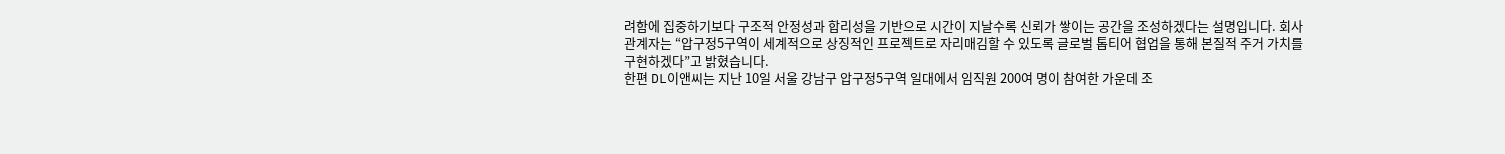려함에 집중하기보다 구조적 안정성과 합리성을 기반으로 시간이 지날수록 신뢰가 쌓이는 공간을 조성하겠다는 설명입니다. 회사 관계자는 “압구정5구역이 세계적으로 상징적인 프로젝트로 자리매김할 수 있도록 글로벌 톱티어 협업을 통해 본질적 주거 가치를 구현하겠다”고 밝혔습니다.
한편 DL이앤씨는 지난 10일 서울 강남구 압구정5구역 일대에서 임직원 200여 명이 참여한 가운데 조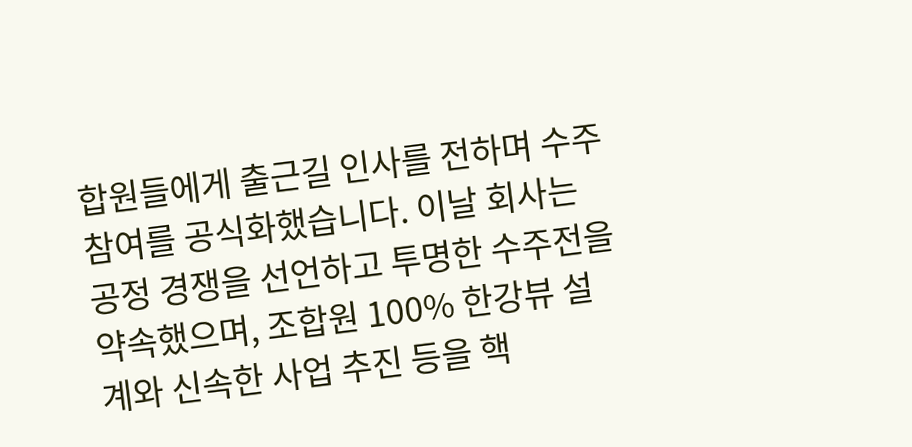합원들에게 출근길 인사를 전하며 수주 참여를 공식화했습니다. 이날 회사는 공정 경쟁을 선언하고 투명한 수주전을 약속했으며, 조합원 100% 한강뷰 설계와 신속한 사업 추진 등을 핵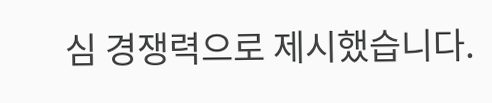심 경쟁력으로 제시했습니다.